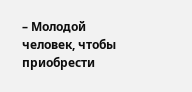– Молодой человек, чтобы приобрести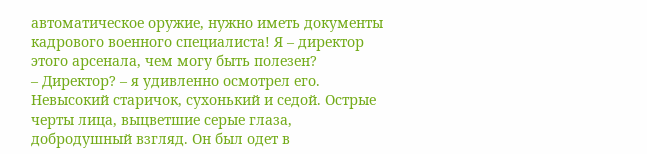автоматическое оружие, нужно иметь документы кадрового военного специалиста! Я – директор этого арсенала, чем могу быть полезен?
– Директор? – я удивленно осмотрел его. Невысокий старичок, сухонький и седой. Острые черты лица, выцветшие серые глаза, добродушный взгляд. Он был одет в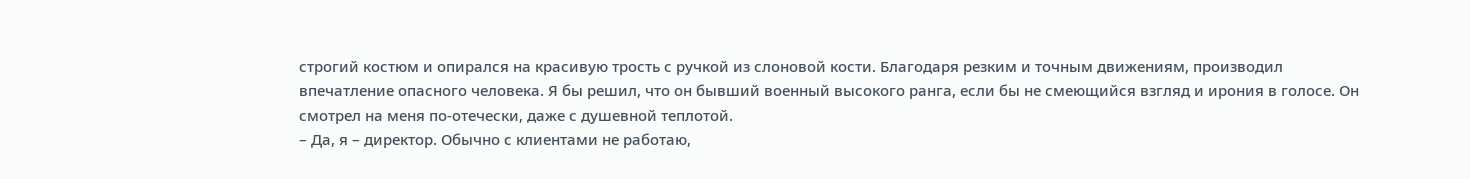строгий костюм и опирался на красивую трость с ручкой из слоновой кости. Благодаря резким и точным движениям, производил впечатление опасного человека. Я бы решил, что он бывший военный высокого ранга, если бы не смеющийся взгляд и ирония в голосе. Он смотрел на меня по-отечески, даже с душевной теплотой.
– Да, я – директор. Обычно с клиентами не работаю,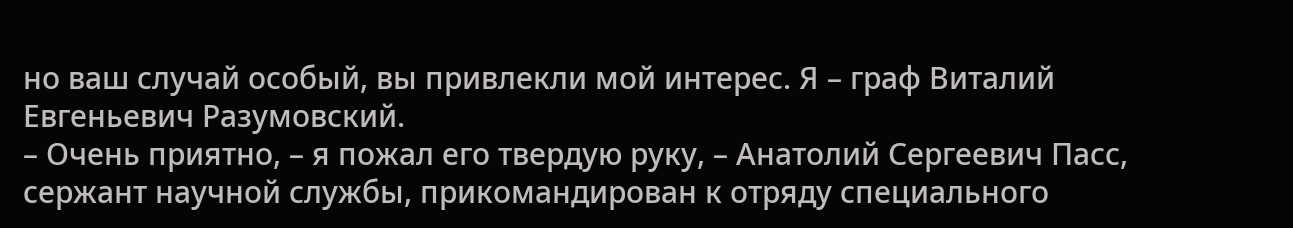но ваш случай особый, вы привлекли мой интерес. Я – граф Виталий Евгеньевич Разумовский.
– Очень приятно, – я пожал его твердую руку, – Анатолий Сергеевич Пасс, сержант научной службы, прикомандирован к отряду специального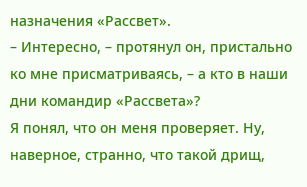назначения «Рассвет».
– Интересно, – протянул он, пристально ко мне присматриваясь, – а кто в наши дни командир «Рассвета»?
Я понял, что он меня проверяет. Ну, наверное, странно, что такой дрищ,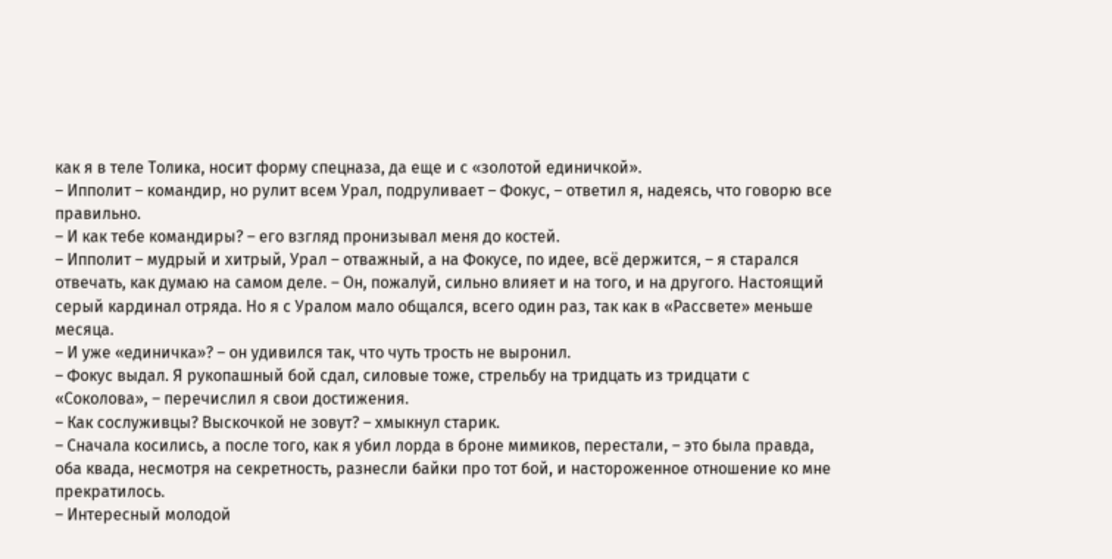как я в теле Толика, носит форму спецназа, да еще и с «золотой единичкой».
– Ипполит – командир, но рулит всем Урал, подруливает – Фокус, – ответил я, надеясь, что говорю все правильно.
– И как тебе командиры? – его взгляд пронизывал меня до костей.
– Ипполит – мудрый и хитрый, Урал – отважный, а на Фокусе, по идее, всё держится, – я старался отвечать, как думаю на самом деле. – Он, пожалуй, сильно влияет и на того, и на другого. Настоящий серый кардинал отряда. Но я с Уралом мало общался, всего один раз, так как в «Рассвете» меньше месяца.
– И уже «единичка»? – он удивился так, что чуть трость не выронил.
– Фокус выдал. Я рукопашный бой сдал, силовые тоже, стрельбу на тридцать из тридцати с «Соколова», – перечислил я свои достижения.
– Как сослуживцы? Выскочкой не зовут? – хмыкнул старик.
– Сначала косились, а после того, как я убил лорда в броне мимиков, перестали, – это была правда, оба квада, несмотря на секретность, разнесли байки про тот бой, и настороженное отношение ко мне прекратилось.
– Интересный молодой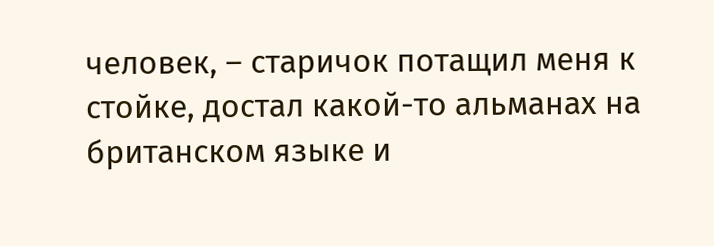человек, – старичок потащил меня к стойке, достал какой-то альманах на британском языке и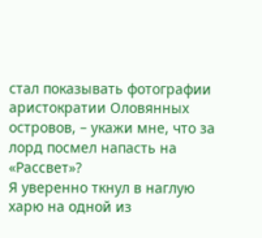стал показывать фотографии аристократии Оловянных островов, – укажи мне, что за лорд посмел напасть на «Рассвет»?
Я уверенно ткнул в наглую харю на одной из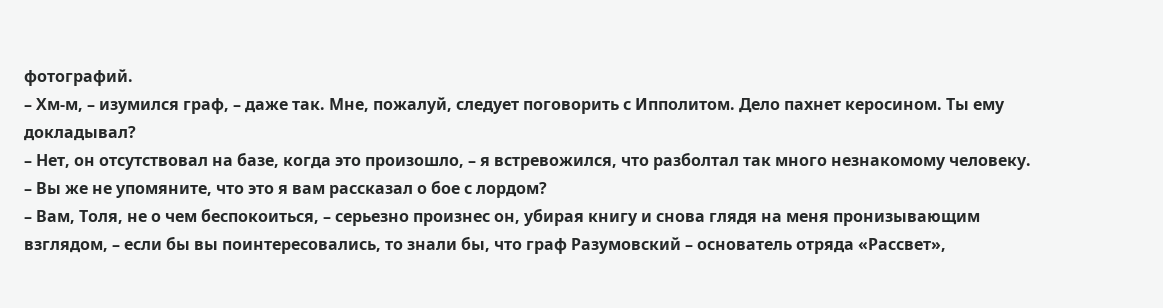фотографий.
– Хм-м, – изумился граф, – даже так. Мне, пожалуй, следует поговорить с Ипполитом. Дело пахнет керосином. Ты ему докладывал?
– Нет, он отсутствовал на базе, когда это произошло, – я встревожился, что разболтал так много незнакомому человеку. – Вы же не упомяните, что это я вам рассказал о бое с лордом?
– Вам, Толя, не о чем беспокоиться, – серьезно произнес он, убирая книгу и снова глядя на меня пронизывающим взглядом, – если бы вы поинтересовались, то знали бы, что граф Разумовский – основатель отряда «Рассвет»,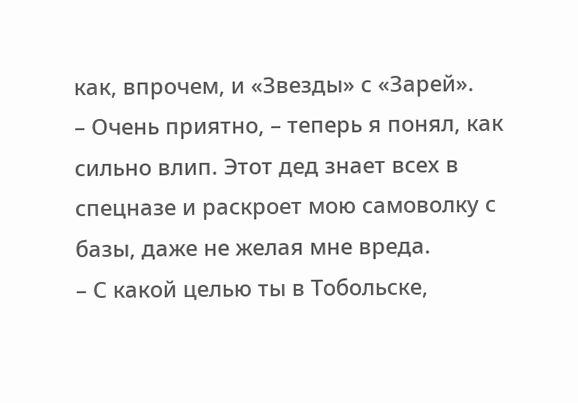как, впрочем, и «Звезды» с «Зарей».
– Очень приятно, – теперь я понял, как сильно влип. Этот дед знает всех в спецназе и раскроет мою самоволку с базы, даже не желая мне вреда.
– С какой целью ты в Тобольске,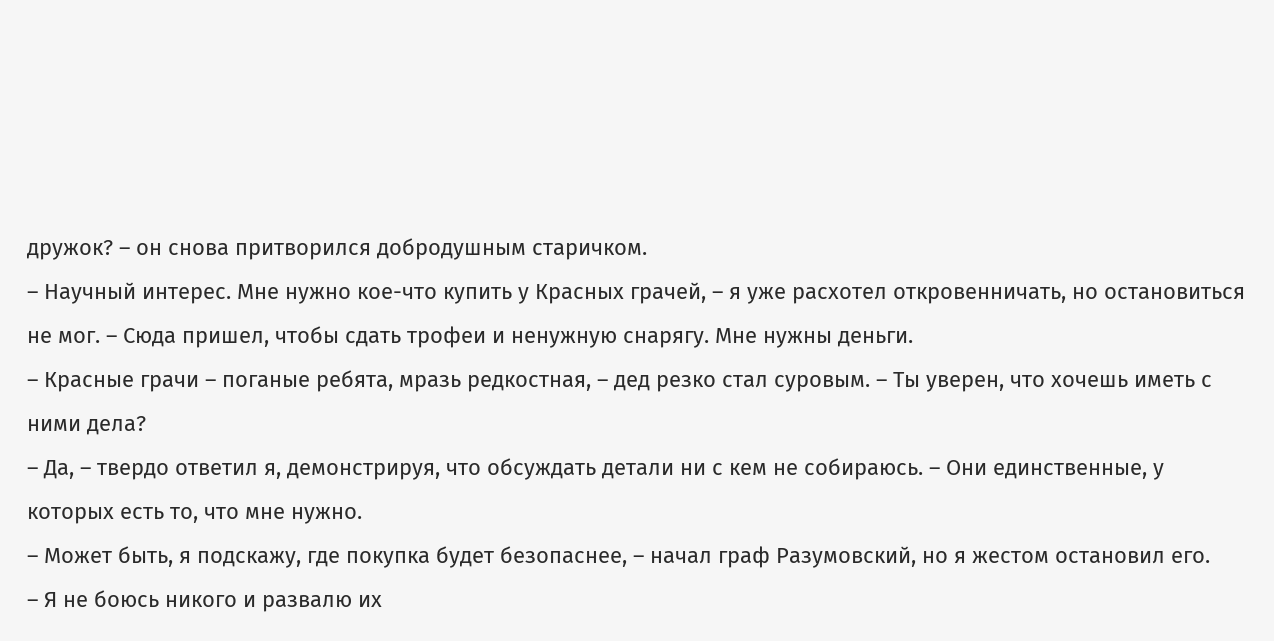дружок? – он снова притворился добродушным старичком.
– Научный интерес. Мне нужно кое-что купить у Красных грачей, – я уже расхотел откровенничать, но остановиться не мог. – Сюда пришел, чтобы сдать трофеи и ненужную снарягу. Мне нужны деньги.
– Красные грачи – поганые ребята, мразь редкостная, – дед резко стал суровым. – Ты уверен, что хочешь иметь с ними дела?
– Да, – твердо ответил я, демонстрируя, что обсуждать детали ни с кем не собираюсь. – Они единственные, у которых есть то, что мне нужно.
– Может быть, я подскажу, где покупка будет безопаснее, – начал граф Разумовский, но я жестом остановил его.
– Я не боюсь никого и развалю их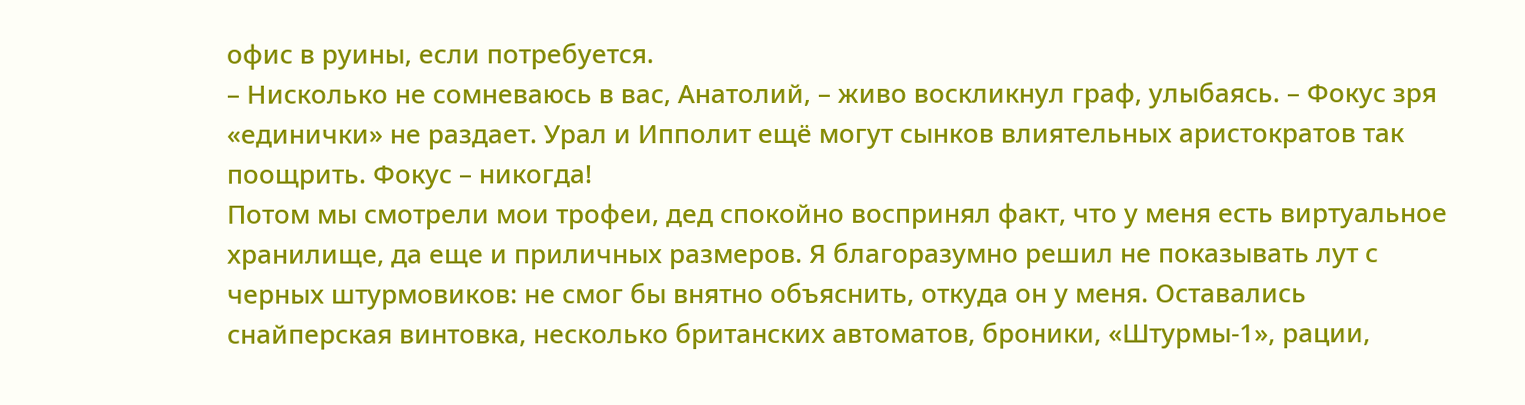офис в руины, если потребуется.
– Нисколько не сомневаюсь в вас, Анатолий, – живо воскликнул граф, улыбаясь. – Фокус зря «единички» не раздает. Урал и Ипполит ещё могут сынков влиятельных аристократов так поощрить. Фокус – никогда!
Потом мы смотрели мои трофеи, дед спокойно воспринял факт, что у меня есть виртуальное хранилище, да еще и приличных размеров. Я благоразумно решил не показывать лут с черных штурмовиков: не смог бы внятно объяснить, откуда он у меня. Оставались снайперская винтовка, несколько британских автоматов, броники, «Штурмы-1», рации,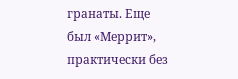гранаты. Еще был «Меррит», практически без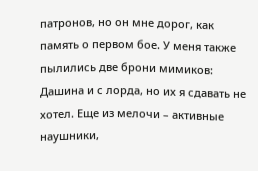патронов, но он мне дорог, как память о первом бое. У меня также пылились две брони мимиков: Дашина и с лорда, но их я сдавать не хотел. Еще из мелочи – активные наушники,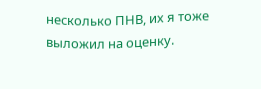несколько ПНВ, их я тоже выложил на оценку.